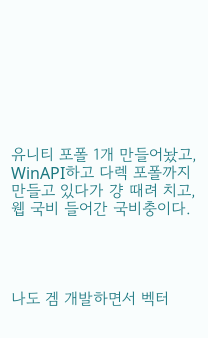유니티 포폴 1개 만들어놨고, WinAPI하고 다렉 포폴까지 만들고 있다가 걍 때려 치고, 웹 국비 들어간 국비충이다.




나도 겜 개발하면서 벡터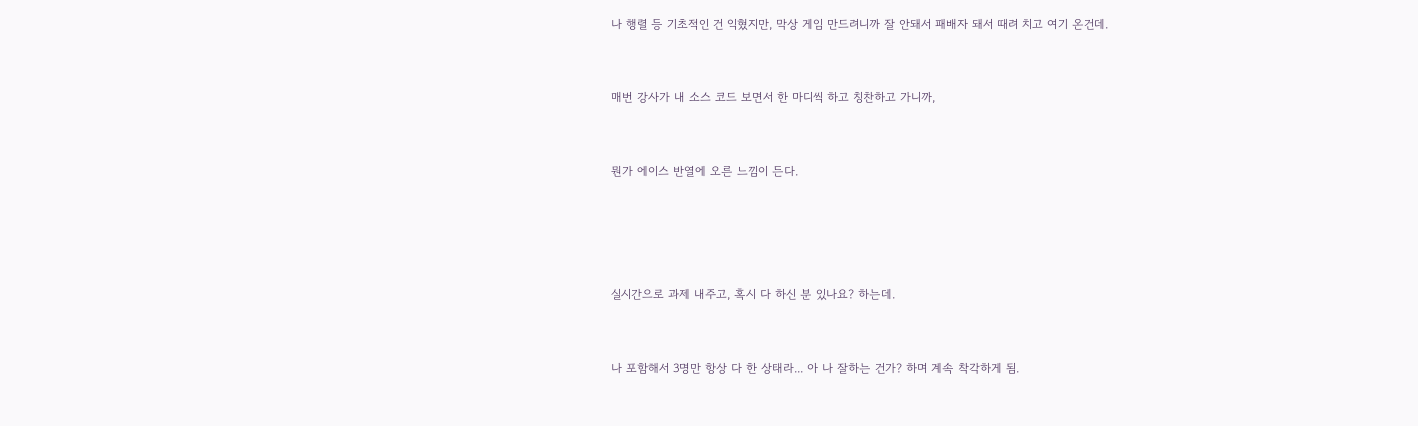나 행렬 등 기초적인 건 익혔지만, 막상 게임 만드려니까 잘 안돼서 패배자 돼서 때려 치고 여기 온건데.


매번 강사가 내 소스 코드 보면서 한 마디씩 하고 칭찬하고 가니까,


뭔가 에이스 반열에 오른 느낌이 든다.




실시간으로 과제 내주고, 혹시 다 하신 분 있나요? 하는데.


나 포함해서 3명만 항상 다 한 상태라... 아 나 잘하는 건가? 하며 계속 착각하게 됨.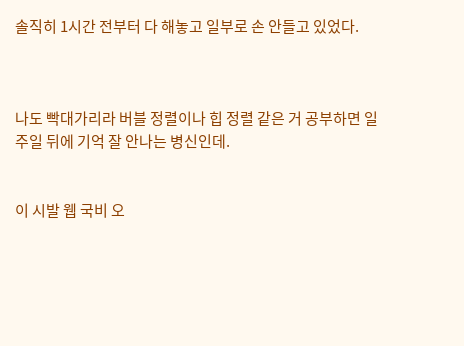솔직히 1시간 전부터 다 해놓고 일부로 손 안들고 있었다.



나도 빡대가리라 버블 정렬이나 힙 정렬 같은 거 공부하면 일주일 뒤에 기억 잘 안나는 병신인데.


이 시발 웹 국비 오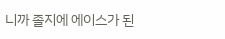니까 졸지에 에이스가 된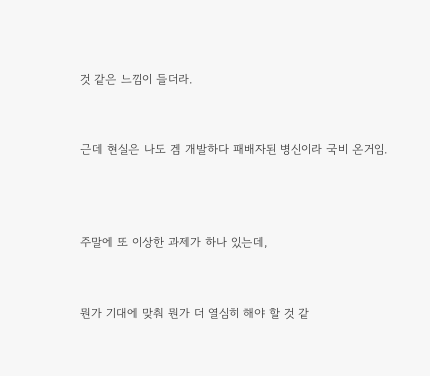것 같은 느낌이 들더라.


근데 현실은 나도 겜 개발하다 패배자된 병신이라 국비 온거임.



주말에 또 이상한 과제가 하나 있는데,


뭔가 기대에 맞춰 뭔가 더 열심히 해야 할 것 같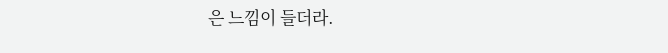은 느낌이 들더라.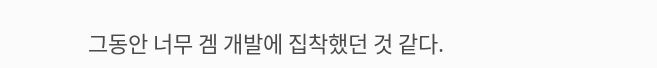그동안 너무 겜 개발에 집착했던 것 같다.